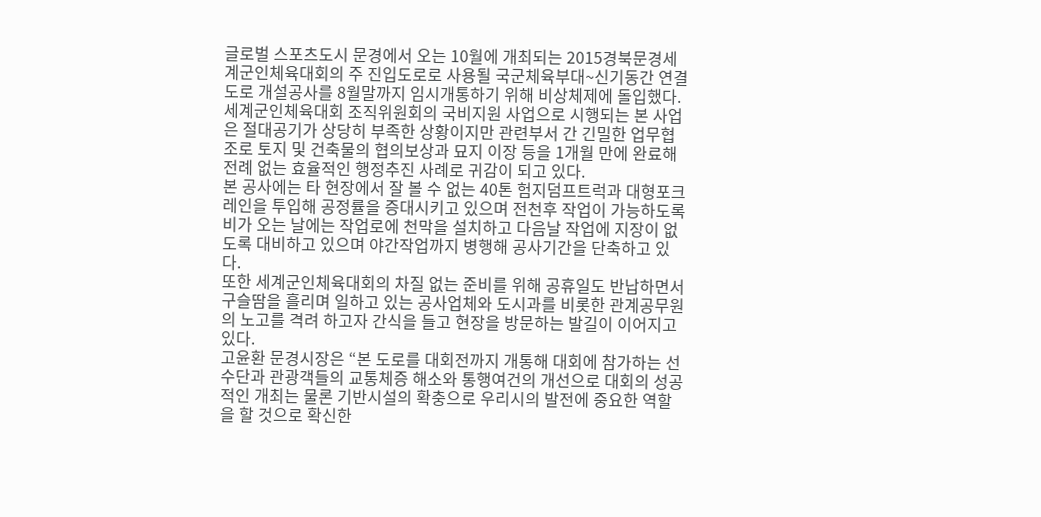글로벌 스포츠도시 문경에서 오는 10월에 개최되는 2015경북문경세계군인체육대회의 주 진입도로로 사용될 국군체육부대~신기동간 연결도로 개설공사를 8월말까지 임시개통하기 위해 비상체제에 돌입했다.
세계군인체육대회 조직위원회의 국비지원 사업으로 시행되는 본 사업은 절대공기가 상당히 부족한 상황이지만 관련부서 간 긴밀한 업무협조로 토지 및 건축물의 협의보상과 묘지 이장 등을 1개월 만에 완료해 전례 없는 효율적인 행정추진 사례로 귀감이 되고 있다.
본 공사에는 타 현장에서 잘 볼 수 없는 40톤 험지덤프트럭과 대형포크레인을 투입해 공정률을 증대시키고 있으며 전천후 작업이 가능하도록 비가 오는 날에는 작업로에 천막을 설치하고 다음날 작업에 지장이 없도록 대비하고 있으며 야간작업까지 병행해 공사기간을 단축하고 있다.
또한 세계군인체육대회의 차질 없는 준비를 위해 공휴일도 반납하면서 구슬땀을 흘리며 일하고 있는 공사업체와 도시과를 비롯한 관계공무원의 노고를 격려 하고자 간식을 들고 현장을 방문하는 발길이 이어지고 있다.
고윤환 문경시장은 “본 도로를 대회전까지 개통해 대회에 참가하는 선수단과 관광객들의 교통체증 해소와 통행여건의 개선으로 대회의 성공적인 개최는 물론 기반시설의 확충으로 우리시의 발전에 중요한 역할을 할 것으로 확신한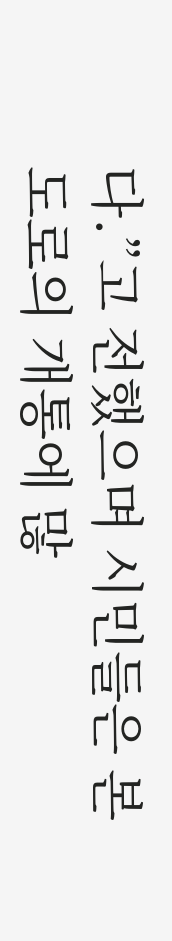다.”고 전했으며 시민들은 본 도로의 개통에 많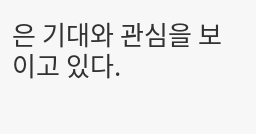은 기대와 관심을 보이고 있다.